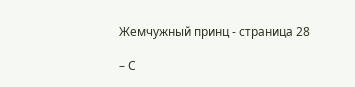Жемчужный принц - страница 28

– С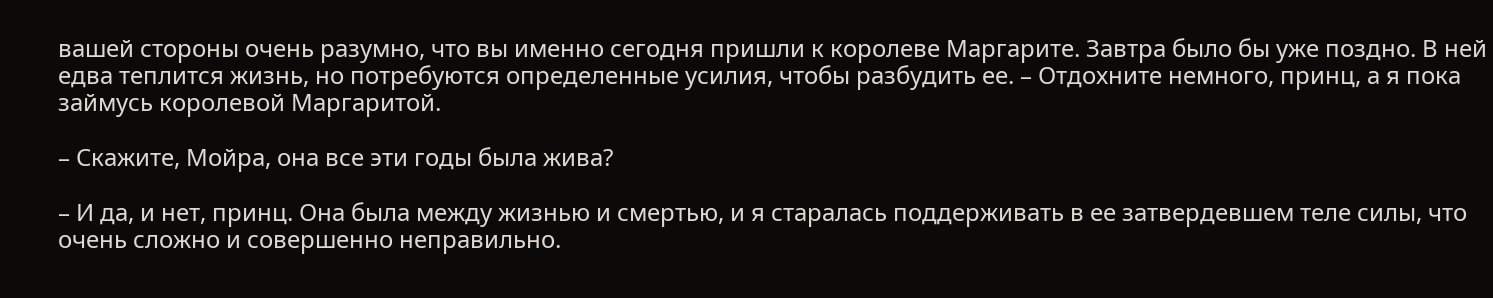вашей стороны очень разумно, что вы именно сегодня пришли к королеве Маргарите. Завтра было бы уже поздно. В ней едва теплится жизнь, но потребуются определенные усилия, чтобы разбудить ее. – Отдохните немного, принц, а я пока займусь королевой Маргаритой.

– Скажите, Мойра, она все эти годы была жива?

– И да, и нет, принц. Она была между жизнью и смертью, и я старалась поддерживать в ее затвердевшем теле силы, что очень сложно и совершенно неправильно.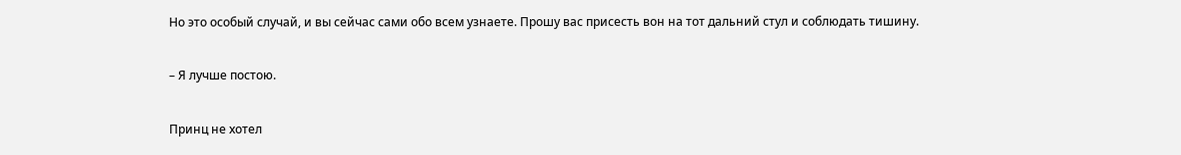Но это особый случай, и вы сейчас сами обо всем узнаете. Прошу вас присесть вон на тот дальний стул и соблюдать тишину.

– Я лучше постою.

Принц не хотел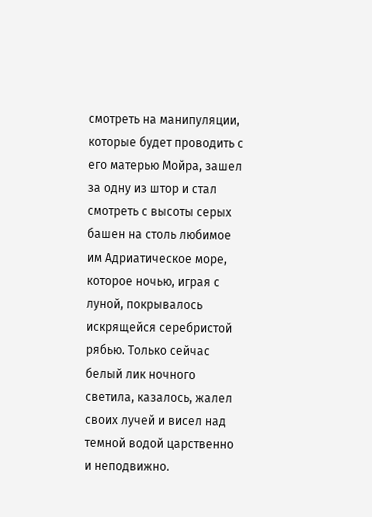смотреть на манипуляции, которые будет проводить с его матерью Мойра, зашел за одну из штор и стал смотреть с высоты серых башен на столь любимое им Адриатическое море, которое ночью, играя с луной, покрывалось искрящейся серебристой рябью. Только сейчас белый лик ночного светила, казалось, жалел своих лучей и висел над темной водой царственно и неподвижно.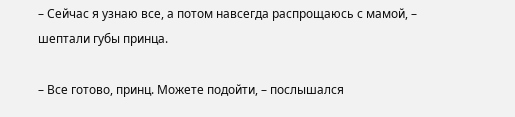– Сейчас я узнаю все, а потом навсегда распрощаюсь с мамой, – шептали губы принца.

– Все готово, принц. Можете подойти, – послышался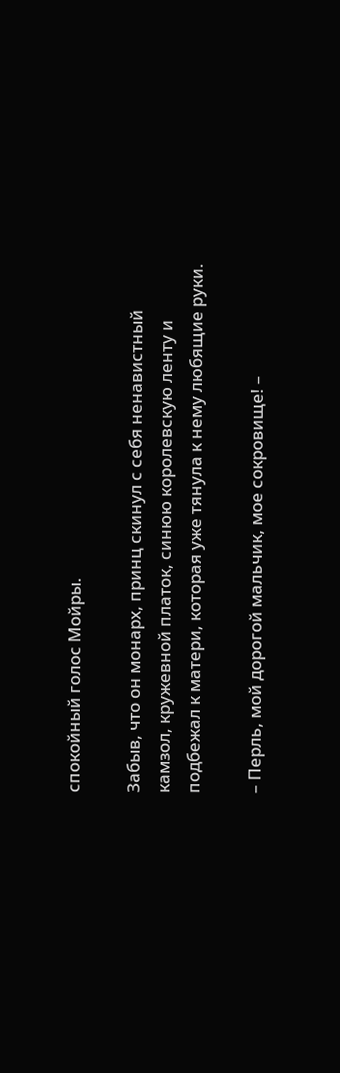спокойный голос Мойры.

Забыв, что он монарх, принц скинул с себя ненавистный камзол, кружевной платок, синюю королевскую ленту и подбежал к матери, которая уже тянула к нему любящие руки.

– Перль, мой дорогой мальчик, мое сокровище! –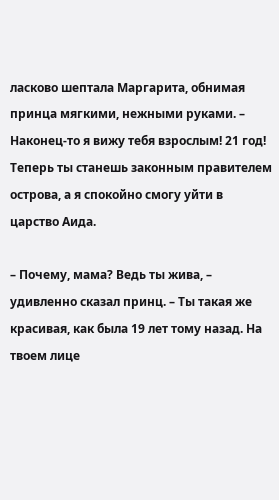ласково шептала Маргарита, обнимая принца мягкими, нежными руками. – Наконец-то я вижу тебя взрослым! 21 год! Теперь ты станешь законным правителем острова, а я спокойно смогу уйти в царство Аида.

– Почему, мама? Ведь ты жива, – удивленно сказал принц. – Ты такая же красивая, как была 19 лет тому назад. На твоем лице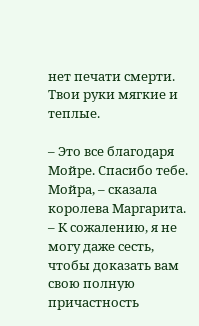нет печати смерти. Твои руки мягкие и теплые.

– Это все благодаря Мойре. Спасибо тебе. Мойра, – сказала королева Маргарита. – К сожалению, я не могу даже сесть, чтобы доказать вам свою полную причастность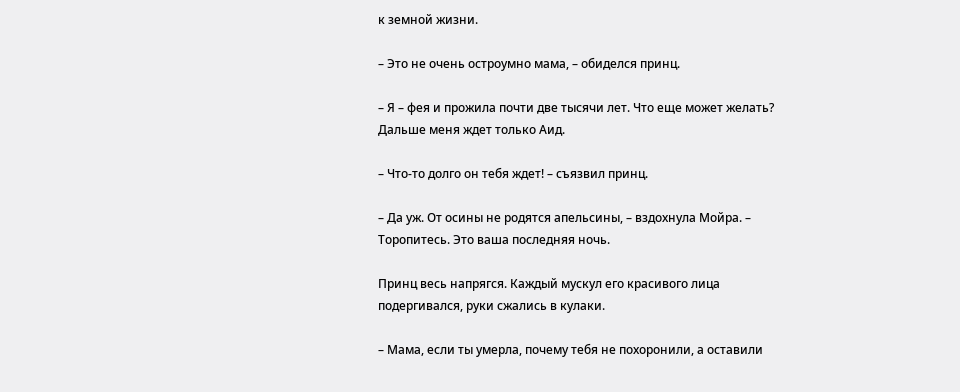к земной жизни.

– Это не очень остроумно мама, – обиделся принц.

– Я – фея и прожила почти две тысячи лет. Что еще может желать? Дальше меня ждет только Аид.

– Что-то долго он тебя ждет! – съязвил принц.

– Да уж. От осины не родятся апельсины, – вздохнула Мойра. – Торопитесь. Это ваша последняя ночь.

Принц весь напрягся. Каждый мускул его красивого лица подергивался, руки сжались в кулаки.

– Мама, если ты умерла, почему тебя не похоронили, а оставили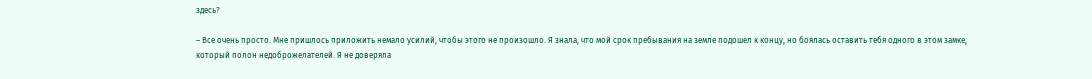здесь?

– Все очень просто. Мне пришлось приложить немало усилий, чтобы этого не произошло. Я знала, что мой срок пребывания на земле подошел к концу, но боялась оставить тебя одного в этом замке, который полон недоброжелателей. Я не доверяла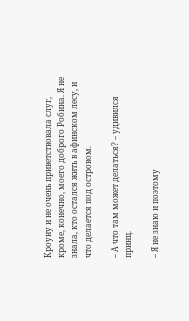Кроуну и не очень приветствовала слуг, кроме, конечно, моего доброго Робина. Я не знала, кто остался жить в афинском лесу, и что делается под островом.

– А что там может делаться? – удивился принц.

– Я не знаю и поэтому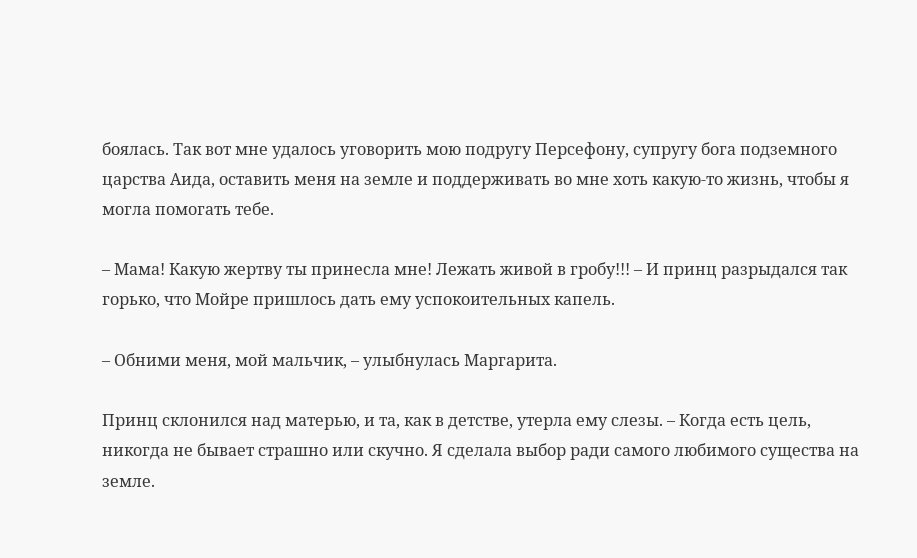боялась. Так вот мне удалось уговорить мою подругу Персефону, супругу бога подземного царства Аида, оставить меня на земле и поддерживать во мне хоть какую-то жизнь, чтобы я могла помогать тебе.

– Мама! Какую жертву ты принесла мне! Лежать живой в гробу!!! – И принц разрыдался так горько, что Мойре пришлось дать ему успокоительных капель.

– Обними меня, мой мальчик, – улыбнулась Маргарита.

Принц склонился над матерью, и та, как в детстве, утерла ему слезы. – Когда есть цель, никогда не бывает страшно или скучно. Я сделала выбор ради самого любимого существа на земле.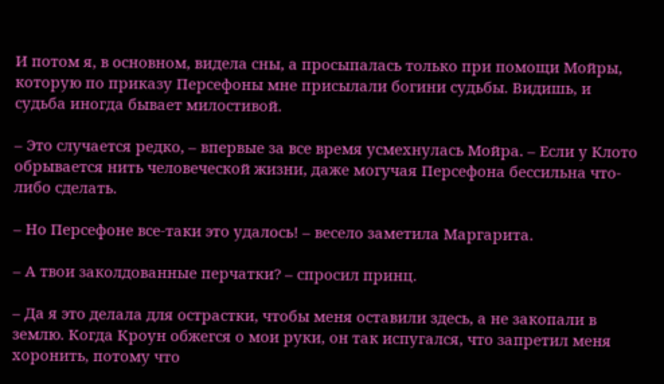И потом я, в основном, видела сны, а просыпалась только при помощи Мойры, которую по приказу Персефоны мне присылали богини судьбы. Видишь, и судьба иногда бывает милостивой.

– Это случается редко, – впервые за все время усмехнулась Мойра. – Если у Клото обрывается нить человеческой жизни, даже могучая Персефона бессильна что-либо сделать.

– Но Персефоне все-таки это удалось! – весело заметила Маргарита.

– А твои заколдованные перчатки? – спросил принц.

– Да я это делала для острастки, чтобы меня оставили здесь, а не закопали в землю. Когда Кроун обжегся о мои руки, он так испугался, что запретил меня хоронить, потому что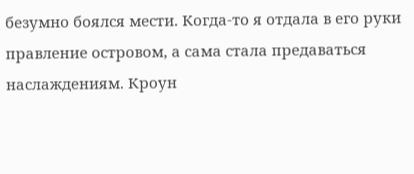безумно боялся мести. Когда-то я отдала в его руки правление островом, а сама стала предаваться наслаждениям. Кроун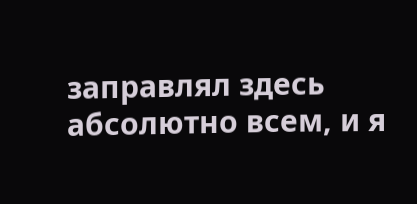заправлял здесь абсолютно всем, и я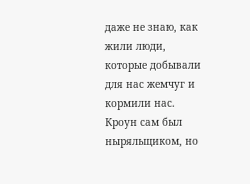даже не знаю, как жили люди, которые добывали для нас жемчуг и кормили нас. Кроун сам был ныряльщиком, но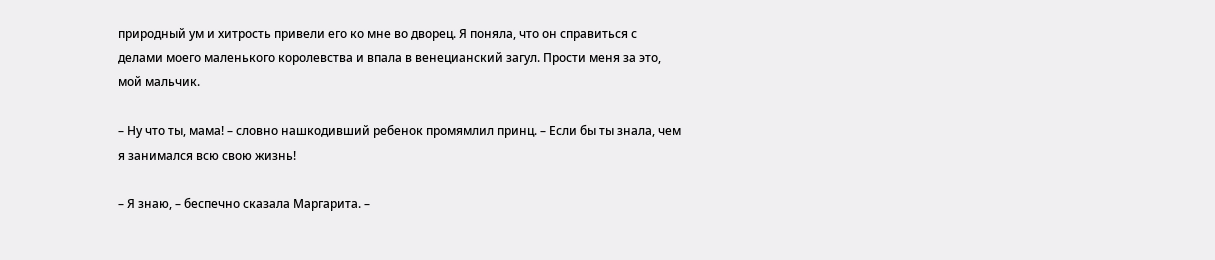природный ум и хитрость привели его ко мне во дворец. Я поняла, что он справиться с делами моего маленького королевства и впала в венецианский загул. Прости меня за это, мой мальчик.

– Ну что ты, мама! – словно нашкодивший ребенок промямлил принц. – Если бы ты знала, чем я занимался всю свою жизнь!

– Я знаю, – беспечно сказала Маргарита. –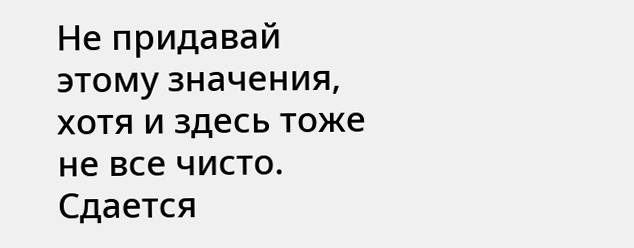Не придавай этому значения, хотя и здесь тоже не все чисто. Сдается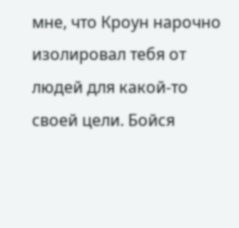мне, что Кроун нарочно изолировал тебя от людей для какой-то своей цели. Бойся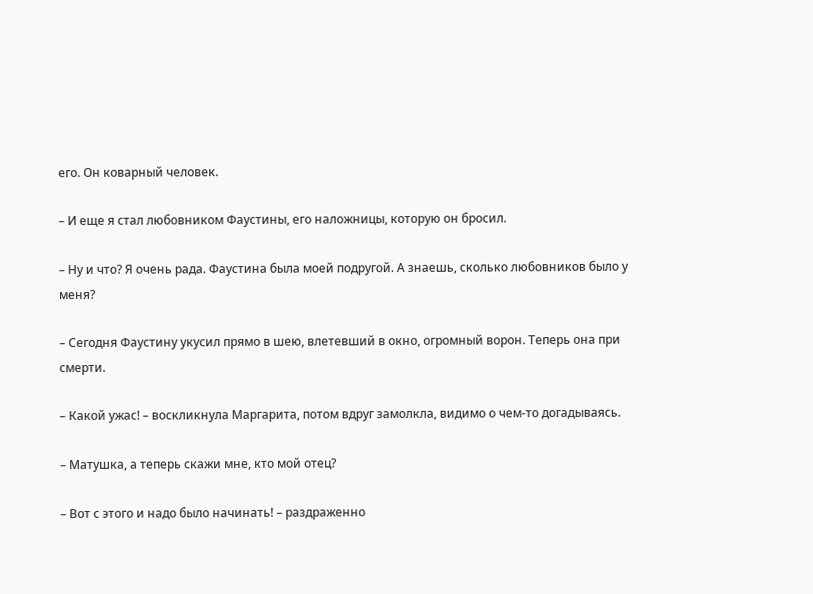его. Он коварный человек.

– И еще я стал любовником Фаустины, его наложницы, которую он бросил.

– Ну и что? Я очень рада. Фаустина была моей подругой. А знаешь, сколько любовников было у меня?

– Сегодня Фаустину укусил прямо в шею, влетевший в окно, огромный ворон. Теперь она при смерти.

– Какой ужас! – воскликнула Маргарита, потом вдруг замолкла, видимо о чем-то догадываясь.

– Матушка, а теперь скажи мне, кто мой отец?

– Вот с этого и надо было начинать! – раздраженно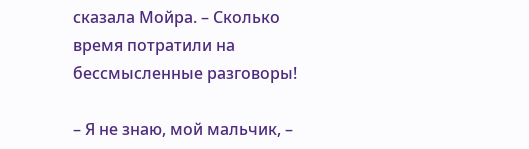сказала Мойра. – Сколько время потратили на бессмысленные разговоры!

– Я не знаю, мой мальчик, –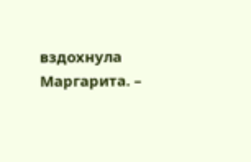вздохнула Маргарита. –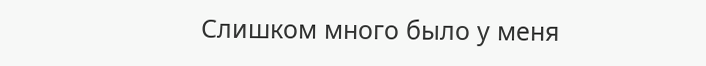Слишком много было у меня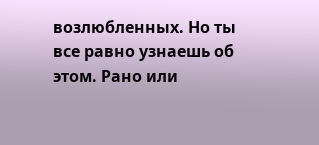возлюбленных. Но ты все равно узнаешь об этом. Рано или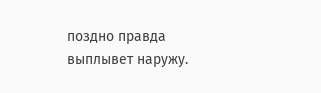поздно правда выплывет наружу.